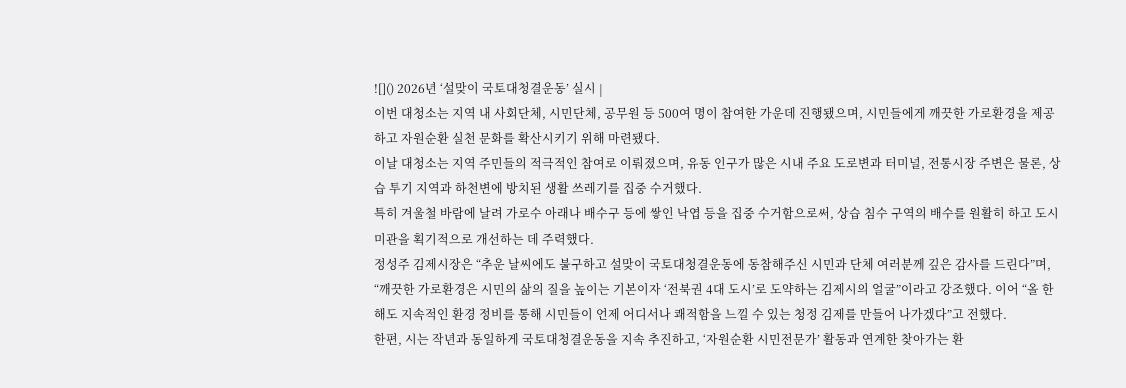![]() 2026년 ‘설맞이 국토대청결운동’ 실시 |
이번 대청소는 지역 내 사회단체, 시민단체, 공무원 등 500여 명이 참여한 가운데 진행됐으며, 시민들에게 깨끗한 가로환경을 제공하고 자원순환 실천 문화를 확산시키기 위해 마련됐다.
이날 대청소는 지역 주민들의 적극적인 참여로 이뤄졌으며, 유동 인구가 많은 시내 주요 도로변과 터미널, 전통시장 주변은 물론, 상습 투기 지역과 하천변에 방치된 생활 쓰레기를 집중 수거했다.
특히 겨울철 바람에 날려 가로수 아래나 배수구 등에 쌓인 낙엽 등을 집중 수거함으로써, 상습 침수 구역의 배수를 원활히 하고 도시 미관을 획기적으로 개선하는 데 주력했다.
정성주 김제시장은 “추운 날씨에도 불구하고 설맞이 국토대청결운동에 동참해주신 시민과 단체 여러분께 깊은 감사를 드린다”며, “깨끗한 가로환경은 시민의 삶의 질을 높이는 기본이자 ‘전북권 4대 도시’로 도약하는 김제시의 얼굴”이라고 강조했다. 이어 “올 한 해도 지속적인 환경 정비를 통해 시민들이 언제 어디서나 쾌적함을 느낄 수 있는 청정 김제를 만들어 나가겠다”고 전했다.
한편, 시는 작년과 동일하게 국토대청결운동을 지속 추진하고, ‘자원순환 시민전문가’ 활동과 연계한 찾아가는 환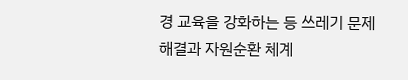경 교육을 강화하는 등 쓰레기 문제 해결과 자원순환 체계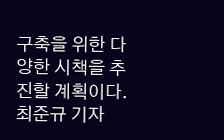구축을 위한 다양한 시책을 추진할 계획이다.
최준규 기자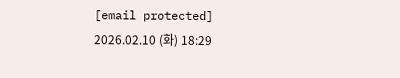[email protected]
2026.02.10 (화) 18:29